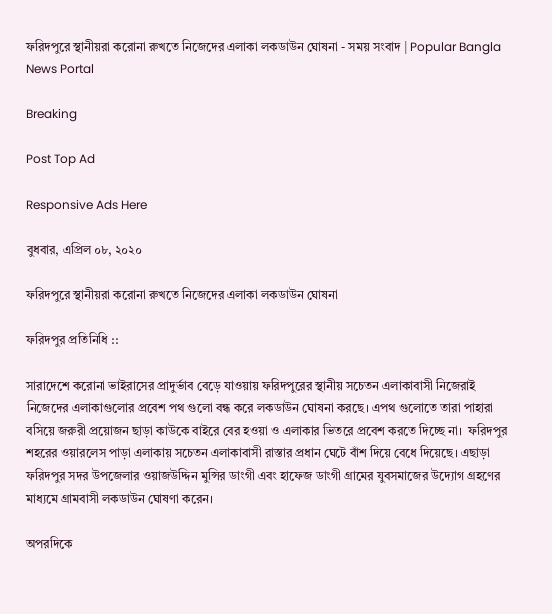ফরিদপুরে স্থানীয়রা করোনা রুখতে নিজেদের এলাকা লকডাউন ঘোষনা - সময় সংবাদ | Popular Bangla News Portal

Breaking

Post Top Ad

Responsive Ads Here

বুধবার, এপ্রিল ০৮, ২০২০

ফরিদপুরে স্থানীয়রা করোনা রুখতে নিজেদের এলাকা লকডাউন ঘোষনা

ফরিদপুর প্রতিনিধি ::

সারাদেশে করোনা ভাইরাসের প্রাদুর্ভাব বেড়ে যাওয়ায় ফরিদপুরের স্থানীয় সচেতন এলাকাবাসী নিজেরাই নিজেদের এলাকাগুলোর প্রবেশ পথ গুলো বন্ধ করে লকডাউন ঘোষনা করছে। এপথ গুলোতে তারা পাহারা বসিয়ে জরুরী প্রয়োজন ছাড়া কাউকে বাইরে বের হওয়া ও এলাকার ভিতরে প্রবেশ করতে দিচ্ছে না।  ফরিদপুর শহরের ওয়ারলেস পাড়া এলাকায় সচেতন এলাকাবাসী রাস্তার প্রধান ঘেটে বাঁশ দিয়ে বেধে দিয়েছে। এছাড়া ফরিদপুর সদর উপজেলার ওয়াজউদ্দিন মুন্সির ডাংগী এবং হাফেজ ডাংগী গ্রামের যুবসমাজের উদ্যোগ গ্রহণের মাধ্যমে গ্রামবাসী লকডাউন ঘোষণা করেন।

অপরদিকে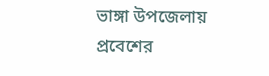ভাঙ্গা উপজেলায় প্রবেশের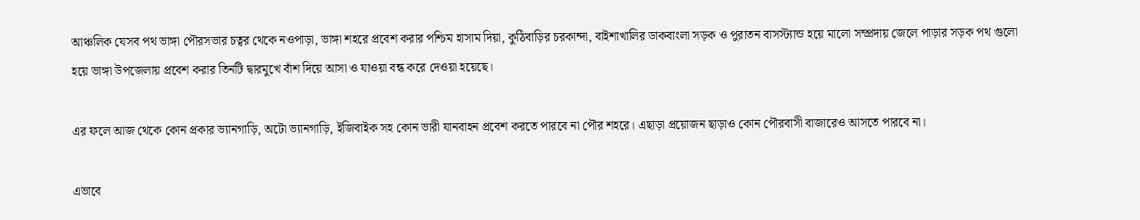আঞ্চলিক যেসব পথ ভাঙ্গা পৌরসভার চত্বর থেকে নওপাড়া, ভাঙ্গা শহরে প্রবেশ করার পশ্চিম হাসাম দিয়া, কুঠিবাড়ির চরকান্দা, বাইশাখালির ডাকবাংলা সড়ক ও পুরাতন বাসস্ট্যান্ড হয়ে মালো সম্প্রদায় জেলে পাড়ার সড়ক পথ গুলো হয়ে ভাঙ্গা উপজেলায় প্রবেশ করার তিনটি দ্বারমুখে বাঁশ দিয়ে আসা ও যাওয়া বন্ধ করে দেওয়া হয়েছে।

এর ফলে আজ থেকে কোন প্রকার ভ্যানগাড়ি, অটো ভ্যানগাড়ি, ইজিবাইক সহ কোন ভারী যানবাহন প্রবেশ করতে পারবে না পৌর শহরে। এছাড়া প্রয়োজন ছাড়াও কোন পৌরবাসী বাজারেও আসতে পারবে না।

এভাবে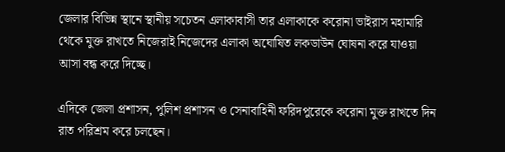জেলার বিভিন্ন স্থানে স্থানীয় সচেতন এলাকাবাসী তার এলাকাকে করোনা ভাইরাস মহামারি থেকে মুক্ত রাখতে নিজেরাই নিজেদের এলাকা অঘোষিত লকডাউন ঘোষনা করে যাওয়া আসা বন্ধ করে দিচ্ছে।

এদিকে জেলা প্রশাসন, পুলিশ প্রশাসন ও সেনাবাহিনী ফরিদপুরেকে করোনা মুক্ত রাখতে দিন রাত পরিশ্রম করে চলছেন।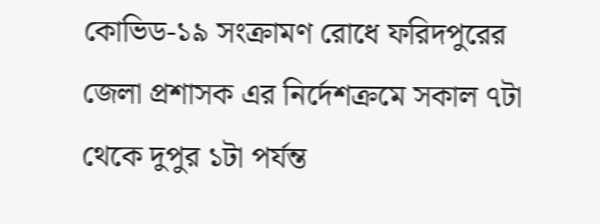কোভিড-১৯ সংক্রামণ রোধে ফরিদপুরের জেলা প্রশাসক এর নির্দেশক্রমে সকাল ৭টা থেকে দুপুর ১টা পর্যন্ত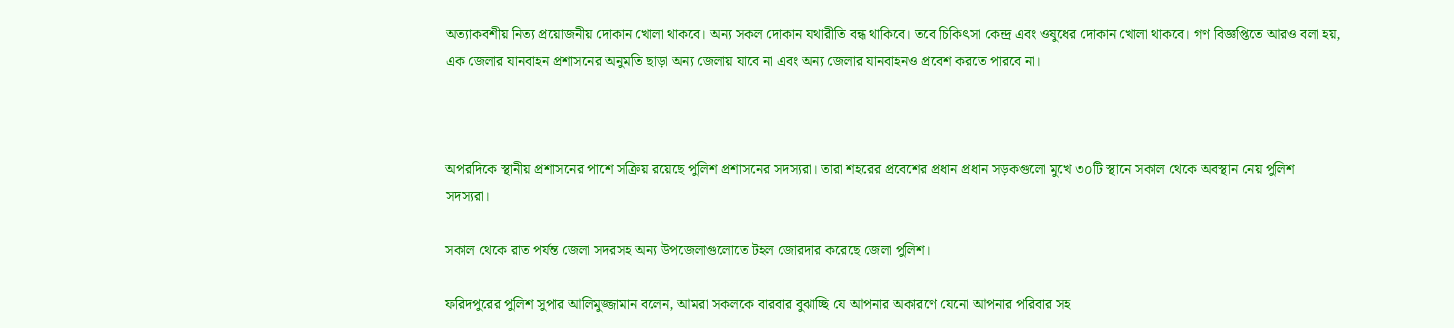অত্যাকবশীয় নিত্য প্রয়োজনীয় দোকান খোলা থাকবে। অন্য সকল দোকান যথারীতি বন্ধ থাকিবে। তবে চিকিৎসা কেন্দ্র এবং ওষুধের দোকান খোলা থাকবে। গণ বিজ্ঞপ্তিতে আরও বলা হয়, এক জেলার যানবাহন প্রশাসনের অনুমতি ছাড়া অন্য জেলায় যাবে না এবং অন্য জেলার যানবাহনও প্রবেশ করতে পারবে না।



অপরদিকে স্থানীয় প্রশাসনের পাশে সক্রিয় রয়েছে পুলিশ প্রশাসনের সদস্যরা। তারা শহরের প্রবেশের প্রধান প্রধান সড়কগুলো মুখে ৩০টি স্থানে সকাল থেকে অবস্থান নেয় পুলিশ সদস্যরা।

সকাল থেকে রাত পর্যন্ত জেলা সদরসহ অন্য উপজেলাগুলোতে টহল জোরদার করেছে জেলা পুলিশ।

ফরিদপুরের পুলিশ সুপার আলিমুজ্জামান বলেন, আমরা সকলকে বারবার বুঝাচ্ছি যে আপনার অকারণে যেনো আপনার পরিবার সহ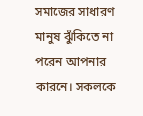সমাজের সাধারণ মানুষ ঝুঁকিতে না পরেন আপনার কারনে। সকলকে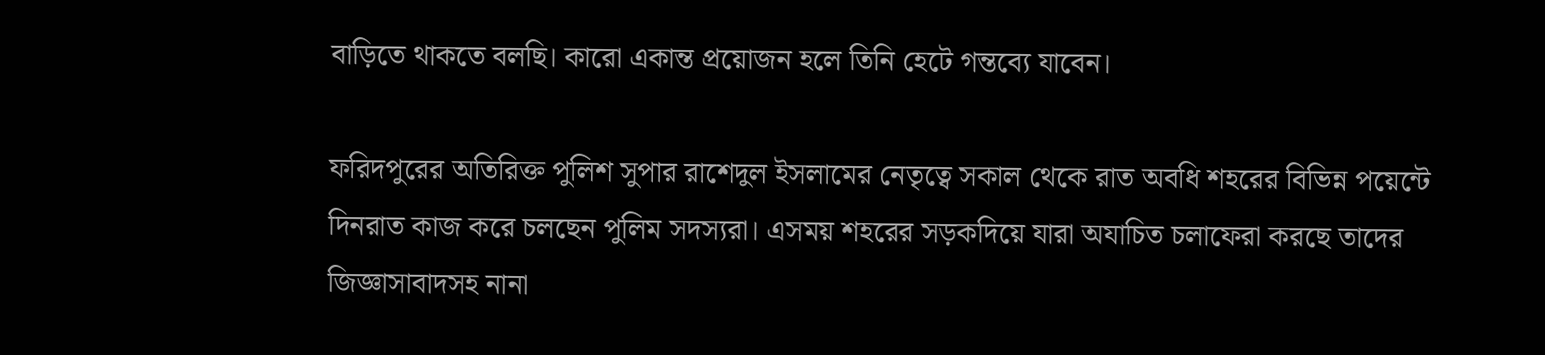বাড়িতে থাকতে বলছি। কারো একান্ত প্রয়োজন হলে তিনি হেটে গন্তব্যে যাবেন।

ফরিদপুরের অতিরিক্ত পুলিশ সুপার রাশেদুল ইসলামের নেতৃত্বে সকাল থেকে রাত অবধি শহরের বিভিন্ন পয়েন্টে দিনরাত কাজ করে চলছেন পুলিম সদস্যরা। এসময় শহরের সড়কদিয়ে যারা অযাচিত চলাফেরা করছে তাদের জিজ্ঞাসাবাদসহ নানা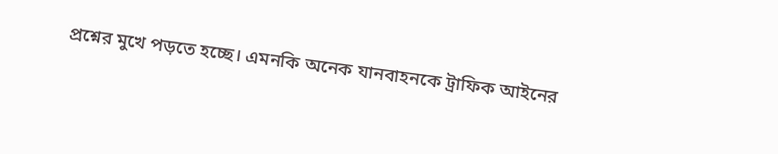প্রশ্নের মুখে পড়তে হচ্ছে। এমনকি অনেক যানবাহনকে ট্রাফিক আইনের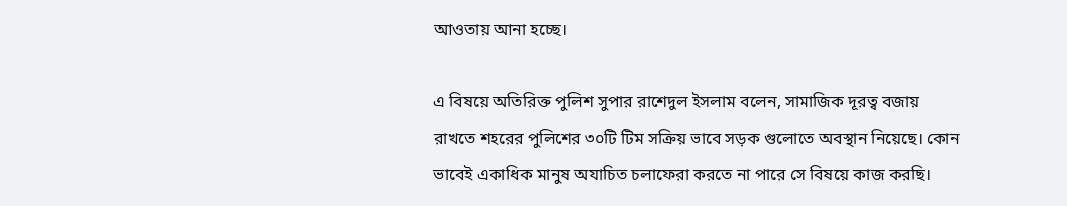আওতায় আনা হচ্ছে।

এ বিষয়ে অতিরিক্ত পুলিশ সুপার রাশেদুল ইসলাম বলেন, সামাজিক দূরত্ব বজায় রাখতে শহরের পুলিশের ৩০টি টিম সক্রিয় ভাবে সড়ক গুলোতে অবস্থান নিয়েছে। কোন ভাবেই একাধিক মানুষ অযাচিত চলাফেরা করতে না পারে সে বিষয়ে কাজ করছি।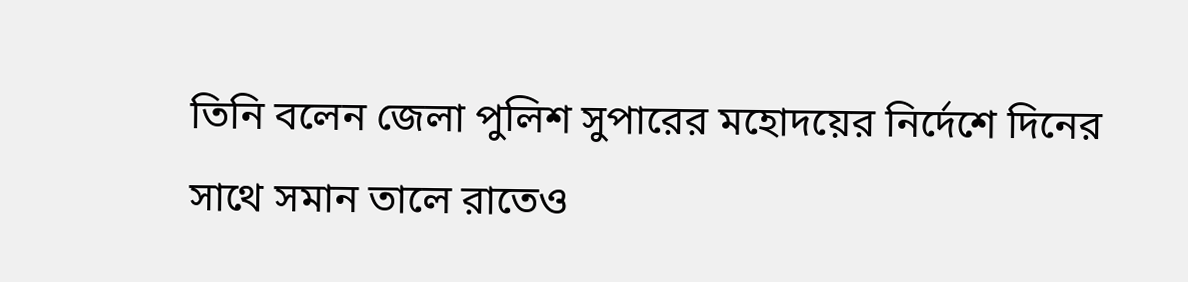তিনি বলেন জেলা পুলিশ সুপারের মহোদয়ের নির্দেশে দিনের সাথে সমান তালে রাতেও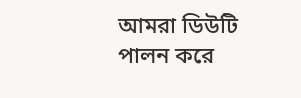আমরা ডিউটি পালন করে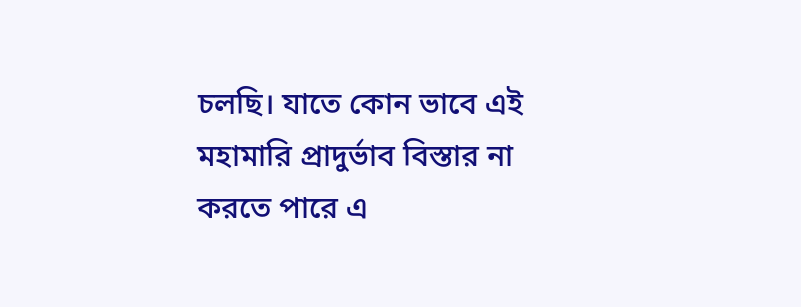চলছি। যাতে কোন ভাবে এই মহামারি প্রাদুর্ভাব বিস্তার না করতে পারে এ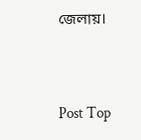জেলায়।


Post Top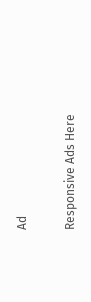Ad

Responsive Ads Here